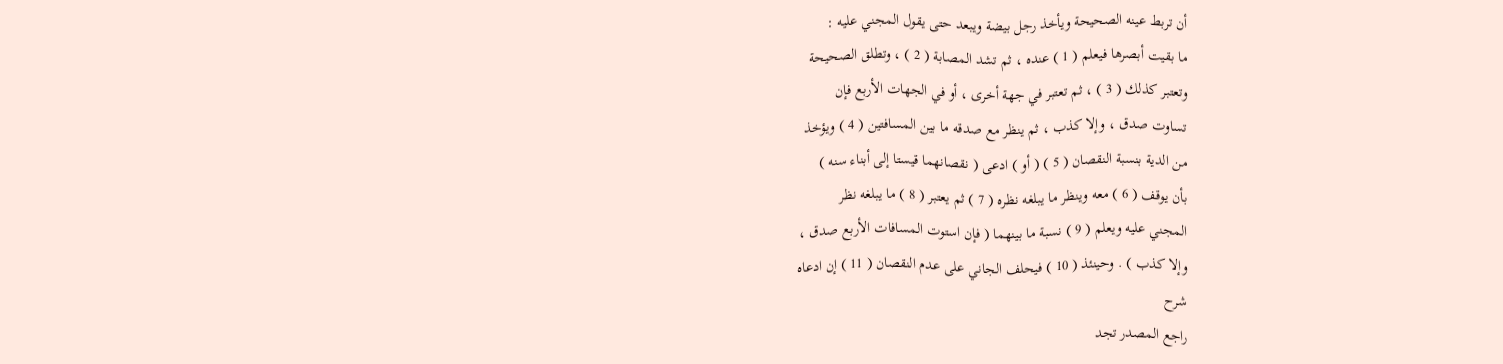أن تربط عينه الصحيحة ويأخذ رجل بيضة ويبعد حتى يقول المجني عليه :
ما بقيت أبصرها فيعلم ( 1 ) عنده ، ثم تشد المصابة ( 2 ) ، وتطلق الصحيحة
وتعتبر كذلك ( 3 ) ، ثم تعتبر في جهة أخرى ، أو في الجهات الأربع فإن
تساوت صدق ، وإلا كذب ، ثم ينظر مع صدقه ما بين المسافتين ( 4 ) ويؤخذ
من الدية بنسبة النقصان ( 5 ) ( أو ) ادعى ( نقصانهما قيستا إلى أبناء سنه )
بأن يوقف ( 6 ) معه وينظر ما يبلغه نظره ( 7 ) ثم يعتبر ( 8 ) ما يبلغه نظر
المجني عليه ويعلم ( 9 ) نسبة ما بينهما ( فإن استوت المسافات الأربع صدق ،
وإلا كذب ) . وحينئذ ( 10 ) فيحلف الجاني على عدم النقصان ( 11 ) إن ادعاه
شرح
راجع المصدر تجد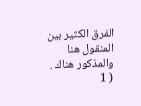الفرق الكثير بين المنقول هنا والمذكور هناك .
( 1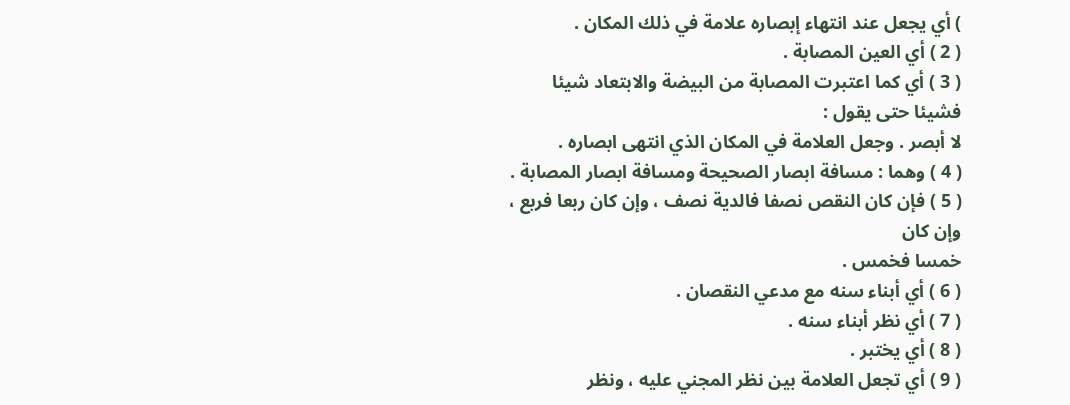) أي يجعل عند انتهاء إبصاره علامة في ذلك المكان .
( 2 ) أي العين المصابة .
( 3 ) أي كما اعتبرت المصابة من البيضة والابتعاد شيئا فشيئا حتى يقول :
لا أبصر . وجعل العلامة في المكان الذي انتهى ابصاره .
( 4 ) وهما : مسافة ابصار الصحيحة ومسافة ابصار المصابة .
( 5 ) فإن كان النقص نصفا فالدية نصف ، وإن كان ربعا فربع ، وإن كان
خمسا فخمس .
( 6 ) أي أبناء سنه مع مدعي النقصان .
( 7 ) أي نظر أبناء سنه .
( 8 ) أي يختبر .
( 9 ) أي تجعل العلامة بين نظر المجني عليه ، ونظر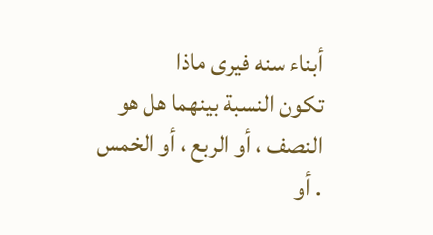أبناء سنه فيرى ماذا
تكون النسبة بينهما هل هو النصف ، أو الربع ، أو الخمس . أو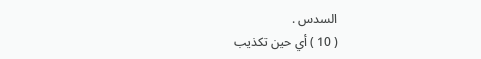السدس .
( 10 ) أي حين تكذيب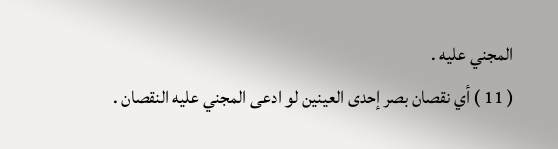المجني عليه .
( 11 ) أي نقصان بصر إحدى العينين لو ادعى المجني عليه النقصان .